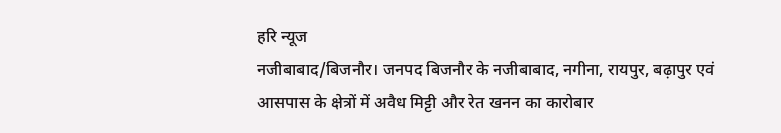हरि न्यूज
नजीबाबाद/बिजनौर। जनपद बिजनौर के नजीबाबाद, नगीना, रायपुर, बढ़ापुर एवं आसपास के क्षेत्रों में अवैध मिट्टी और रेत खनन का कारोबार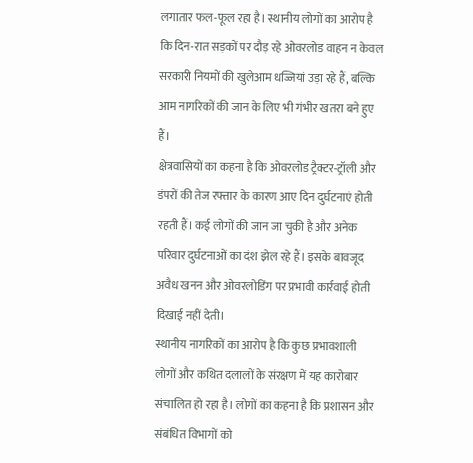लगातार फल-फूल रहा है। स्थानीय लोगों का आरोप है कि दिन-रात सड़कों पर दौड़ रहे ओवरलोड वाहन न केवल सरकारी नियमों की खुलेआम धज्जियां उड़ा रहे हैं, बल्कि आम नागरिकों की जान के लिए भी गंभीर खतरा बने हुए हैं।
क्षेत्रवासियों का कहना है कि ओवरलोड ट्रैक्टर-ट्रॉली और डंपरों की तेज रफ्तार के कारण आए दिन दुर्घटनाएं होती रहती हैं। कई लोगों की जान जा चुकी है और अनेक परिवार दुर्घटनाओं का दंश झेल रहे हैं। इसके बावजूद अवैध खनन और ओवरलोडिंग पर प्रभावी कार्रवाई होती दिखाई नहीं देती।
स्थानीय नागरिकों का आरोप है कि कुछ प्रभावशाली लोगों और कथित दलालों के संरक्षण में यह कारोबार संचालित हो रहा है। लोगों का कहना है कि प्रशासन और संबंधित विभागों को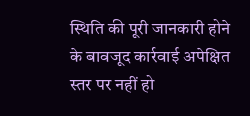स्थिति की पूरी जानकारी होने के बावजूद कार्रवाई अपेक्षित स्तर पर नहीं हो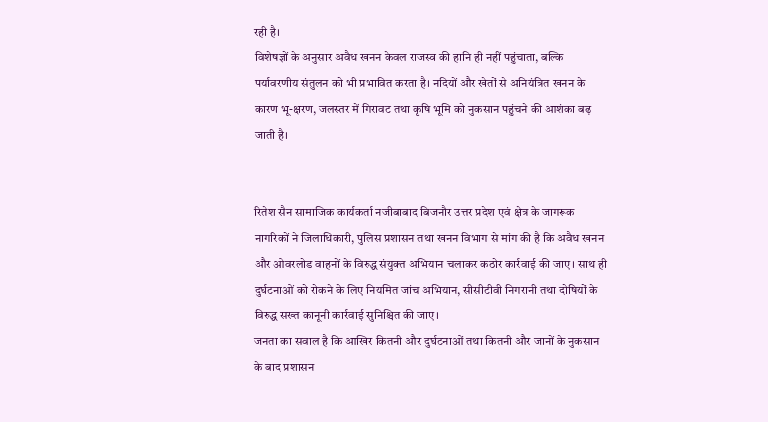रही है।
विशेषज्ञों के अनुसार अवैध खनन केवल राजस्व की हानि ही नहीं पहुंचाता, बल्कि पर्यावरणीय संतुलन को भी प्रभावित करता है। नदियों और खेतों से अनियंत्रित खनन के कारण भू-क्षरण, जलस्तर में गिरावट तथा कृषि भूमि को नुकसान पहुंचने की आशंका बढ़ जाती है।


रितेश सैन सामाजिक कार्यकर्ता नजीबाबाद बिजनौर उत्तर प्रदेश एवं क्षेत्र के जागरूक नागरिकों ने जिलाधिकारी, पुलिस प्रशासन तथा खनन विभाग से मांग की है कि अवैध खनन और ओवरलोड वाहनों के विरुद्ध संयुक्त अभियान चलाकर कठोर कार्रवाई की जाए। साथ ही दुर्घटनाओं को रोकने के लिए नियमित जांच अभियान, सीसीटीवी निगरानी तथा दोषियों के विरुद्ध सख्त कानूनी कार्रवाई सुनिश्चित की जाए।
जनता का सवाल है कि आखिर कितनी और दुर्घटनाओं तथा कितनी और जानों के नुकसान के बाद प्रशासन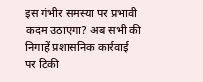इस गंभीर समस्या पर प्रभावी कदम उठाएगा? अब सभी की निगाहें प्रशासनिक कार्रवाई पर टिकी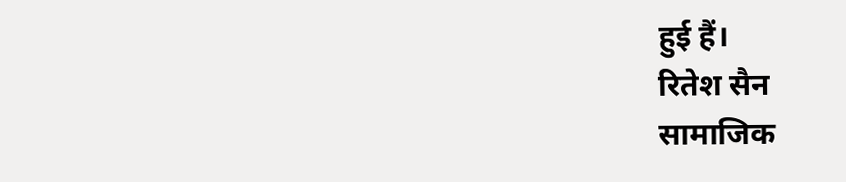हुई हैं।
रितेश सैन
सामाजिक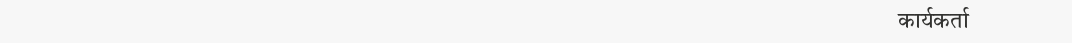कार्यकर्ता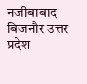नजीबाबाद बिजनौर उत्तर प्रदेश